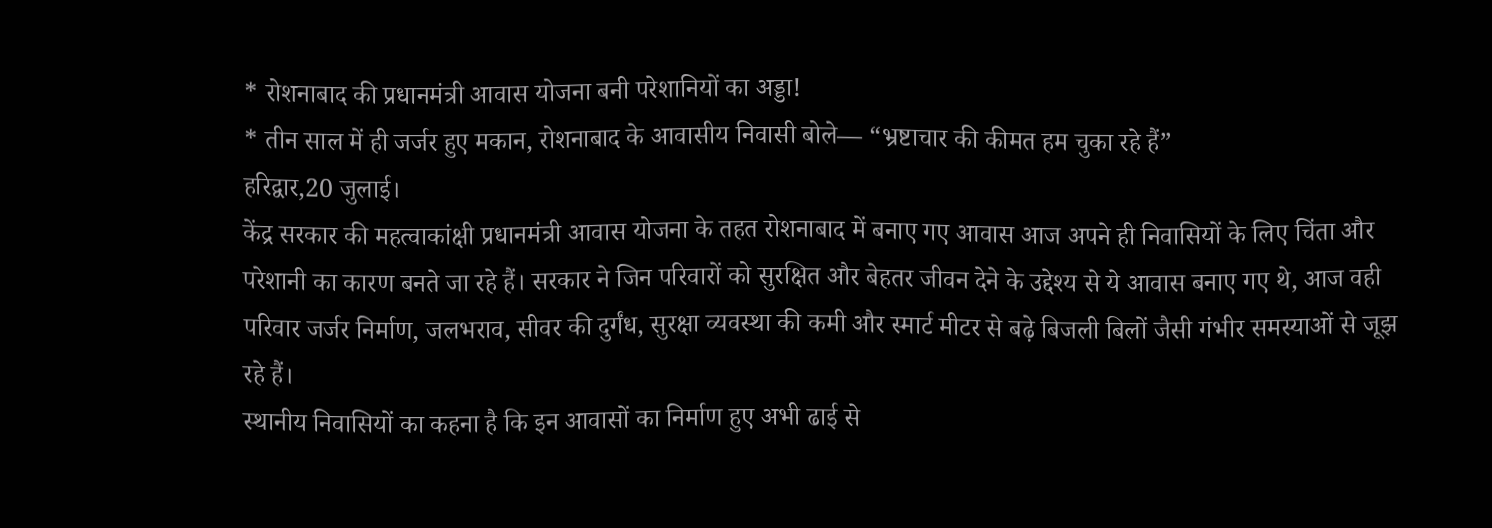* रोशनाबाद की प्रधानमंत्री आवास योजना बनी परेशानियों का अड्डा!
* तीन साल में ही जर्जर हुए मकान, रोशनाबाद के आवासीय निवासी बोले— “भ्रष्टाचार की कीमत हम चुका रहे हैं”
हरिद्वार,20 जुलाई।
केंद्र सरकार की महत्वाकांक्षी प्रधानमंत्री आवास योजना के तहत रोशनाबाद में बनाए गए आवास आज अपने ही निवासियों के लिए चिंता और परेशानी का कारण बनते जा रहे हैं। सरकार ने जिन परिवारों को सुरक्षित और बेहतर जीवन देने के उद्देश्य से ये आवास बनाए गए थे, आज वही परिवार जर्जर निर्माण, जलभराव, सीवर की दुर्गंध, सुरक्षा व्यवस्था की कमी और स्मार्ट मीटर से बढ़े बिजली बिलों जैसी गंभीर समस्याओं से जूझ रहे हैं।
स्थानीय निवासियों का कहना है कि इन आवासों का निर्माण हुए अभी ढाई से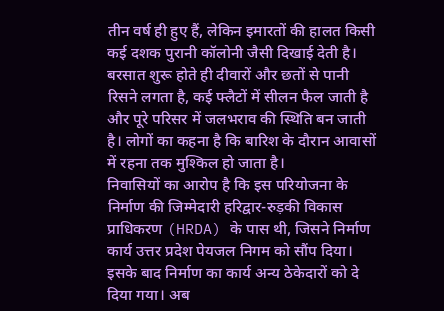तीन वर्ष ही हुए हैं, लेकिन इमारतों की हालत किसी कई दशक पुरानी कॉलोनी जैसी दिखाई देती है। बरसात शुरू होते ही दीवारों और छतों से पानी रिसने लगता है, कई फ्लैटों में सीलन फैल जाती है और पूरे परिसर में जलभराव की स्थिति बन जाती है। लोगों का कहना है कि बारिश के दौरान आवासों में रहना तक मुश्किल हो जाता है।
निवासियों का आरोप है कि इस परियोजना के निर्माण की जिम्मेदारी हरिद्वार-रुड़की विकास प्राधिकरण (HRDA) के पास थी, जिसने निर्माण कार्य उत्तर प्रदेश पेयजल निगम को सौंप दिया। इसके बाद निर्माण का कार्य अन्य ठेकेदारों को दे दिया गया। अब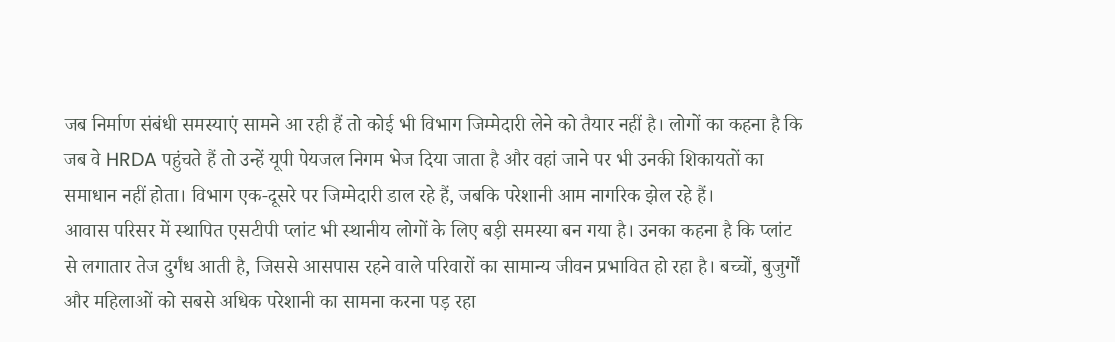जब निर्माण संबंधी समस्याएं सामने आ रही हैं तो कोई भी विभाग जिम्मेदारी लेने को तैयार नहीं है। लोगों का कहना है कि जब वे HRDA पहुंचते हैं तो उन्हें यूपी पेयजल निगम भेज दिया जाता है और वहां जाने पर भी उनकी शिकायतों का समाधान नहीं होता। विभाग एक-दूसरे पर जिम्मेदारी डाल रहे हैं, जबकि परेशानी आम नागरिक झेल रहे हैं।
आवास परिसर में स्थापित एसटीपी प्लांट भी स्थानीय लोगों के लिए बड़ी समस्या बन गया है। उनका कहना है कि प्लांट से लगातार तेज दुर्गंध आती है, जिससे आसपास रहने वाले परिवारों का सामान्य जीवन प्रभावित हो रहा है। बच्चों, बुजुर्गों और महिलाओं को सबसे अधिक परेशानी का सामना करना पड़ रहा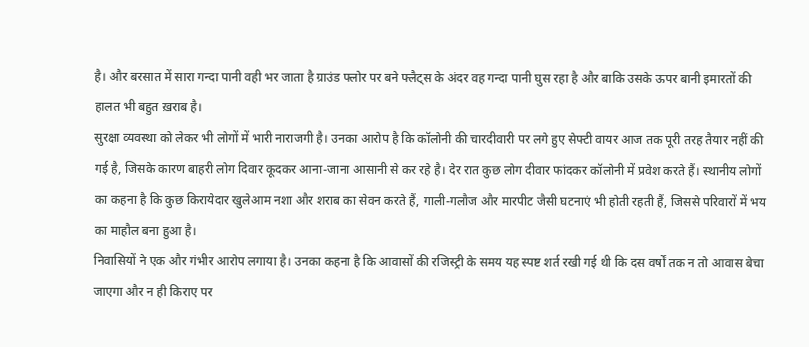है। और बरसात में सारा गन्दा पानी वही भर जाता है ग्राउंड फ्लोर पर बने फ्लैट्स के अंदर वह गन्दा पानी घुस रहा है और बाकि उसके ऊपर बानी इमारतों की हालत भी बहुत ख़राब है।
सुरक्षा व्यवस्था को लेकर भी लोगों में भारी नाराजगी है। उनका आरोप है कि कॉलोनी की चारदीवारी पर लगे हुए सेफ्टी वायर आज तक पूरी तरह तैयार नहीं की गई है, जिसके कारण बाहरी लोग दिवार कूदकर आना-जाना आसानी से कर रहे है। देर रात कुछ लोग दीवार फांदकर कॉलोनी में प्रवेश करते हैं। स्थानीय लोगों का कहना है कि कुछ किरायेदार खुलेआम नशा और शराब का सेवन करते हैं, गाली-गलौज और मारपीट जैसी घटनाएं भी होती रहती हैं, जिससे परिवारों में भय का माहौल बना हुआ है।
निवासियों ने एक और गंभीर आरोप लगाया है। उनका कहना है कि आवासों की रजिस्ट्री के समय यह स्पष्ट शर्त रखी गई थी कि दस वर्षों तक न तो आवास बेचा जाएगा और न ही किराए पर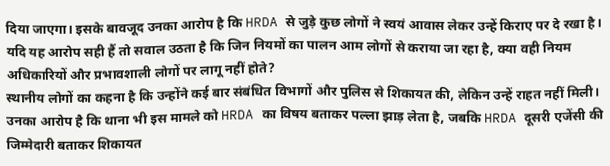दिया जाएगा। इसके बावजूद उनका आरोप है कि HRDA से जुड़े कुछ लोगों ने स्वयं आवास लेकर उन्हें किराए पर दे रखा है। यदि यह आरोप सही हैं तो सवाल उठता है कि जिन नियमों का पालन आम लोगों से कराया जा रहा है, क्या वही नियम अधिकारियों और प्रभावशाली लोगों पर लागू नहीं होते?
स्थानीय लोगों का कहना है कि उन्होंने कई बार संबंधित विभागों और पुलिस से शिकायत की, लेकिन उन्हें राहत नहीं मिली। उनका आरोप है कि थाना भी इस मामले को HRDA का विषय बताकर पल्ला झाड़ लेता है, जबकि HRDA दूसरी एजेंसी की जिम्मेदारी बताकर शिकायत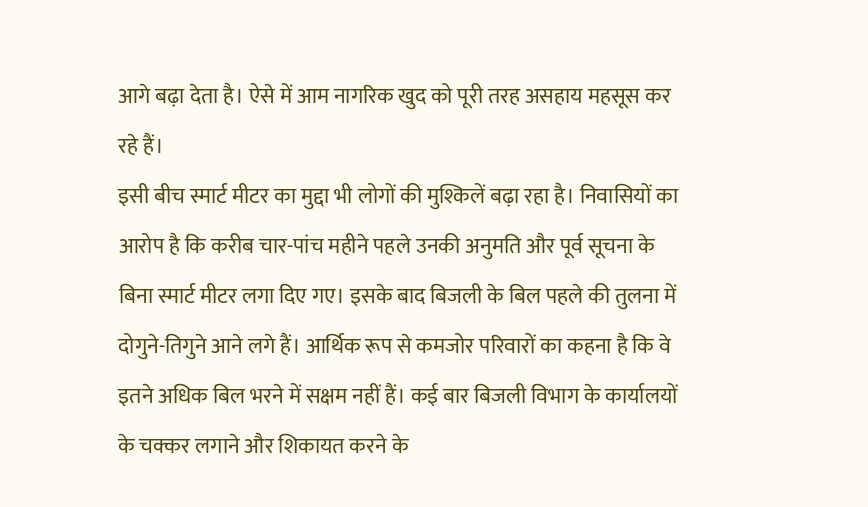आगे बढ़ा देता है। ऐसे में आम नागरिक खुद को पूरी तरह असहाय महसूस कर रहे हैं।
इसी बीच स्मार्ट मीटर का मुद्दा भी लोगों की मुश्किलें बढ़ा रहा है। निवासियों का आरोप है कि करीब चार-पांच महीने पहले उनकी अनुमति और पूर्व सूचना के बिना स्मार्ट मीटर लगा दिए गए। इसके बाद बिजली के बिल पहले की तुलना में दोगुने-तिगुने आने लगे हैं। आर्थिक रूप से कमजोर परिवारों का कहना है कि वे इतने अधिक बिल भरने में सक्षम नहीं हैं। कई बार बिजली विभाग के कार्यालयों के चक्कर लगाने और शिकायत करने के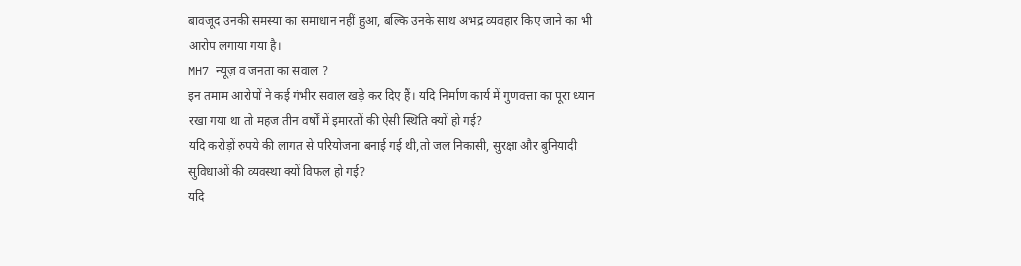बावजूद उनकी समस्या का समाधान नहीं हुआ, बल्कि उनके साथ अभद्र व्यवहार किए जाने का भी आरोप लगाया गया है।
MH7 न्यूज़ व जनता का सवाल ?
इन तमाम आरोपों ने कई गंभीर सवाल खड़े कर दिए हैं। यदि निर्माण कार्य में गुणवत्ता का पूरा ध्यान रखा गया था तो महज तीन वर्षों में इमारतों की ऐसी स्थिति क्यों हो गई?
यदि करोड़ों रुपये की लागत से परियोजना बनाई गई थी,तो जल निकासी, सुरक्षा और बुनियादी सुविधाओं की व्यवस्था क्यों विफल हो गई?
यदि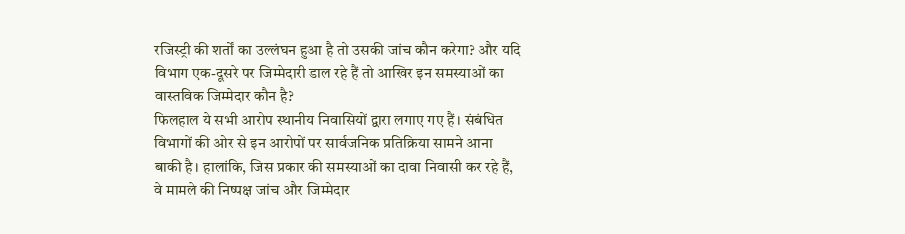रजिस्ट्री की शर्तों का उल्लंघन हुआ है तो उसकी जांच कौन करेगा? और यदि विभाग एक-दूसरे पर जिम्मेदारी डाल रहे हैं तो आखिर इन समस्याओं का वास्तविक जिम्मेदार कौन है?
फिलहाल ये सभी आरोप स्थानीय निवासियों द्वारा लगाए गए हैं। संबंधित विभागों की ओर से इन आरोपों पर सार्वजनिक प्रतिक्रिया सामने आना बाकी है। हालांकि, जिस प्रकार की समस्याओं का दावा निवासी कर रहे हैं, वे मामले की निष्पक्ष जांच और जिम्मेदार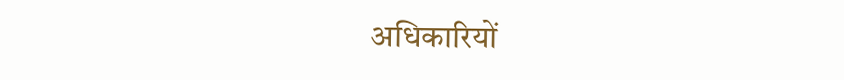अधिकारियों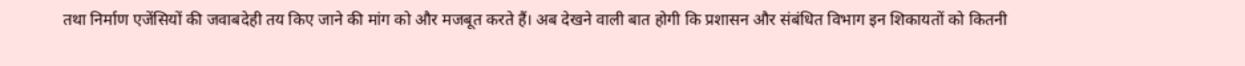तथा निर्माण एजेंसियों की जवाबदेही तय किए जाने की मांग को और मजबूत करते हैं। अब देखने वाली बात होगी कि प्रशासन और संबंधित विभाग इन शिकायतों को कितनी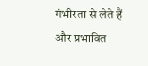गंभीरता से लेते हैं और प्रभावित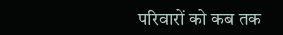परिवारों को कब तक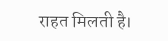राहत मिलती है।